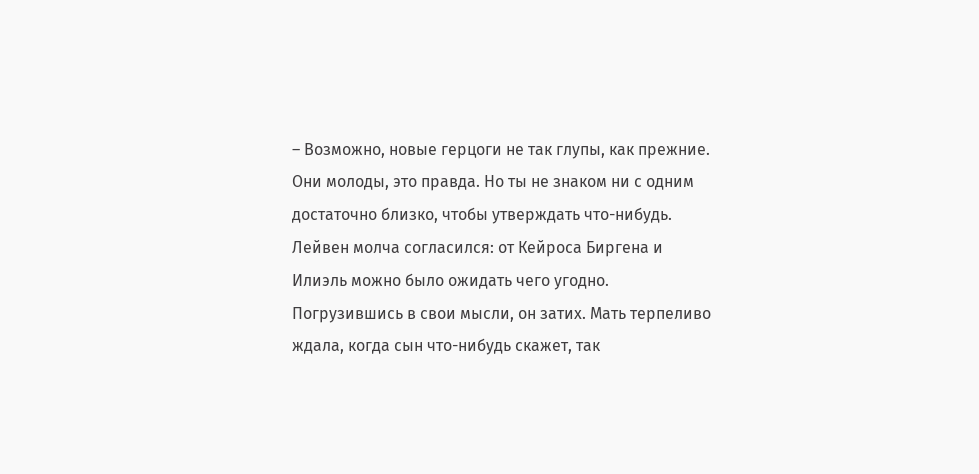– Возможно, новые герцоги не так глупы, как прежние. Они молоды, это правда. Но ты не знаком ни с одним достаточно близко, чтобы утверждать что-нибудь.
Лейвен молча согласился: от Кейроса Биргена и Илиэль можно было ожидать чего угодно. Погрузившись в свои мысли, он затих. Мать терпеливо ждала, когда сын что-нибудь скажет, так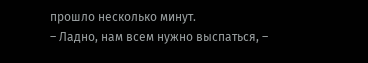прошло несколько минут.
– Ладно, нам всем нужно выспаться, –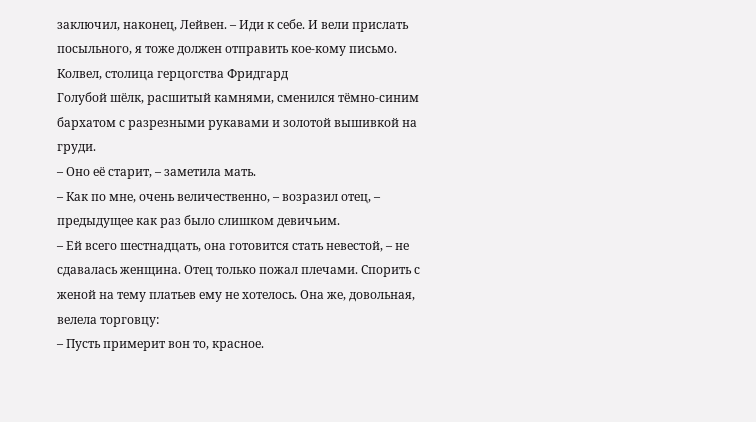заключил, наконец, Лейвен. – Иди к себе. И вели прислать посыльного, я тоже должен отправить кое-кому письмо.
Колвел, столица герцогства Фридгард
Голубой шёлк, расшитый камнями, сменился тёмно-синим бархатом с разрезными рукавами и золотой вышивкой на груди.
– Оно её старит, – заметила мать.
– Как по мне, очень величественно, – возразил отец, – предыдущее как раз было слишком девичьим.
– Ей всего шестнадцать, она готовится стать невестой, – не сдавалась женщина. Отец только пожал плечами. Спорить с женой на тему платьев ему не хотелось. Она же, довольная, велела торговцу:
– Пусть примерит вон то, красное.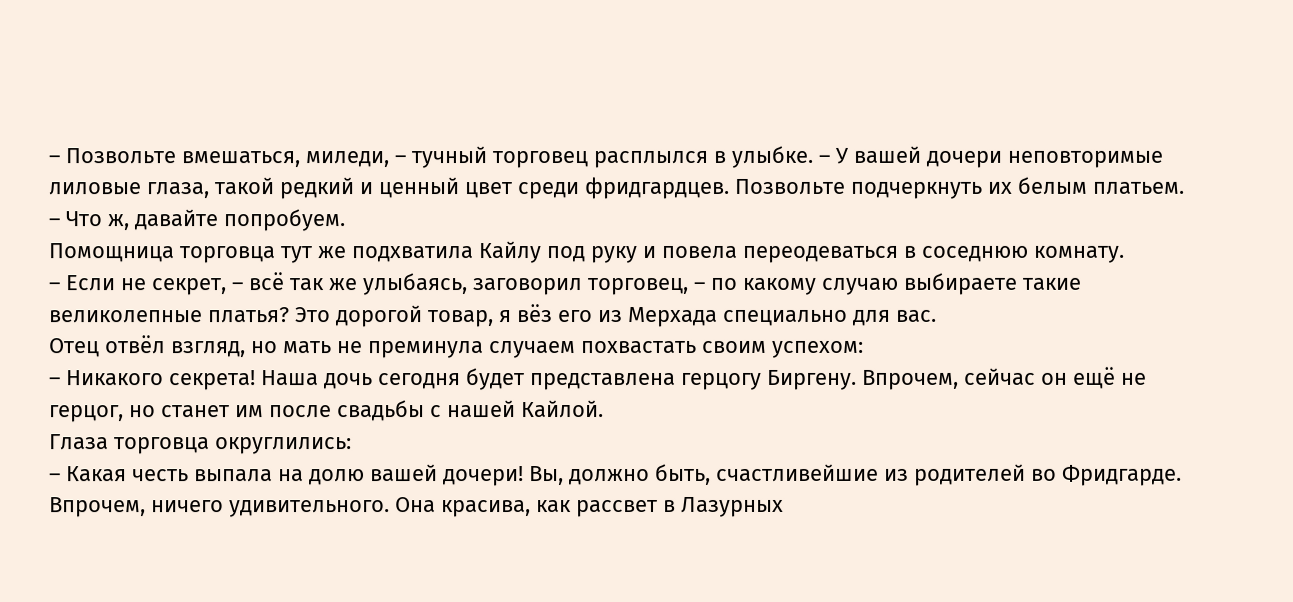– Позвольте вмешаться, миледи, – тучный торговец расплылся в улыбке. – У вашей дочери неповторимые лиловые глаза, такой редкий и ценный цвет среди фридгардцев. Позвольте подчеркнуть их белым платьем.
– Что ж, давайте попробуем.
Помощница торговца тут же подхватила Кайлу под руку и повела переодеваться в соседнюю комнату.
– Если не секрет, – всё так же улыбаясь, заговорил торговец, – по какому случаю выбираете такие великолепные платья? Это дорогой товар, я вёз его из Мерхада специально для вас.
Отец отвёл взгляд, но мать не преминула случаем похвастать своим успехом:
– Никакого секрета! Наша дочь сегодня будет представлена герцогу Биргену. Впрочем, сейчас он ещё не герцог, но станет им после свадьбы с нашей Кайлой.
Глаза торговца округлились:
– Какая честь выпала на долю вашей дочери! Вы, должно быть, счастливейшие из родителей во Фридгарде. Впрочем, ничего удивительного. Она красива, как рассвет в Лазурных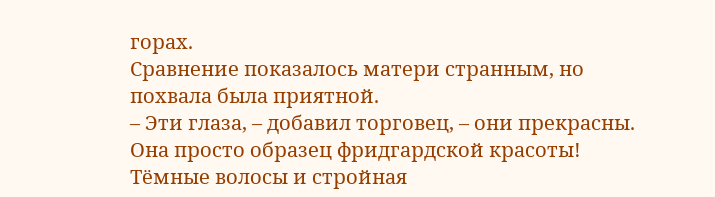горах.
Сравнение показалось матери странным, но похвала была приятной.
– Эти глаза, – добавил торговец, – они прекрасны. Она просто образец фридгардской красоты! Тёмные волосы и стройная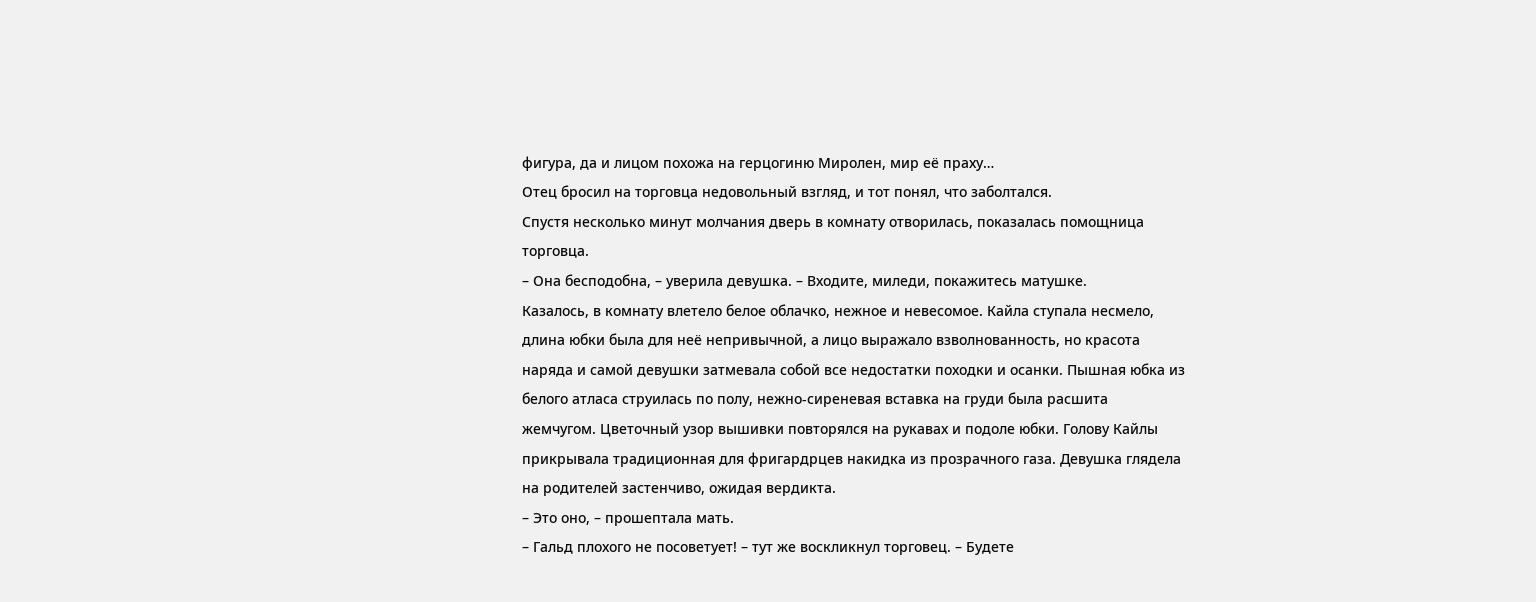фигура, да и лицом похожа на герцогиню Миролен, мир её праху…
Отец бросил на торговца недовольный взгляд, и тот понял, что заболтался.
Спустя несколько минут молчания дверь в комнату отворилась, показалась помощница торговца.
– Она бесподобна, – уверила девушка. – Входите, миледи, покажитесь матушке.
Казалось, в комнату влетело белое облачко, нежное и невесомое. Кайла ступала несмело, длина юбки была для неё непривычной, а лицо выражало взволнованность, но красота наряда и самой девушки затмевала собой все недостатки походки и осанки. Пышная юбка из белого атласа струилась по полу, нежно-сиреневая вставка на груди была расшита жемчугом. Цветочный узор вышивки повторялся на рукавах и подоле юбки. Голову Кайлы прикрывала традиционная для фригардрцев накидка из прозрачного газа. Девушка глядела на родителей застенчиво, ожидая вердикта.
– Это оно, – прошептала мать.
– Гальд плохого не посоветует! – тут же воскликнул торговец. – Будете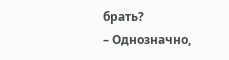брать?
– Однозначно,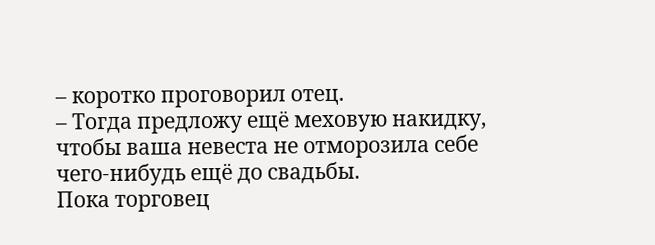– коротко проговорил отец.
– Тогда предложу ещё меховую накидку, чтобы ваша невеста не отморозила себе чего-нибудь ещё до свадьбы.
Пока торговец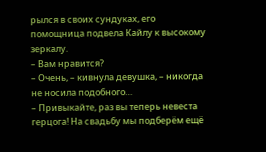рылся в своих сундуках, его помощница подвела Кайлу к высокому зеркалу.
– Вам нравится?
– Очень, – кивнула девушка, – никогда не носила подобного…
– Привыкайте, раз вы теперь невеста герцога! На свадьбу мы подберём ещё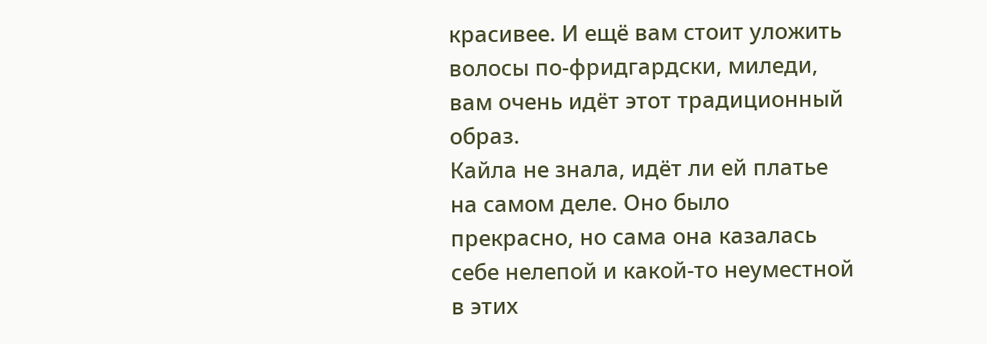красивее. И ещё вам стоит уложить волосы по-фридгардски, миледи, вам очень идёт этот традиционный образ.
Кайла не знала, идёт ли ей платье на самом деле. Оно было прекрасно, но сама она казалась себе нелепой и какой-то неуместной в этих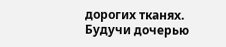дорогих тканях. Будучи дочерью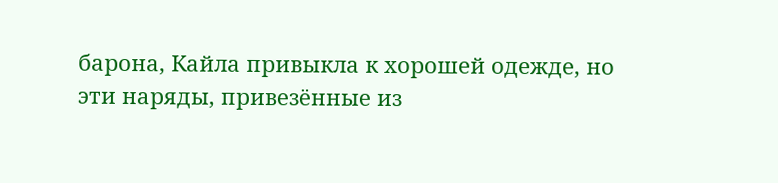барона, Кайла привыкла к хорошей одежде, но эти наряды, привезённые из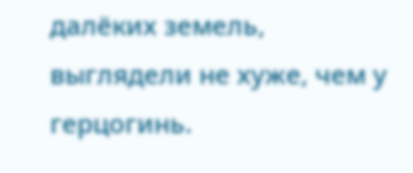далёких земель, выглядели не хуже, чем у герцогинь.